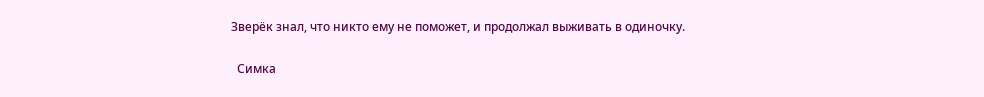Зверёк знал, что никто ему не поможет, и продолжал выживать в одиночку.

  Симка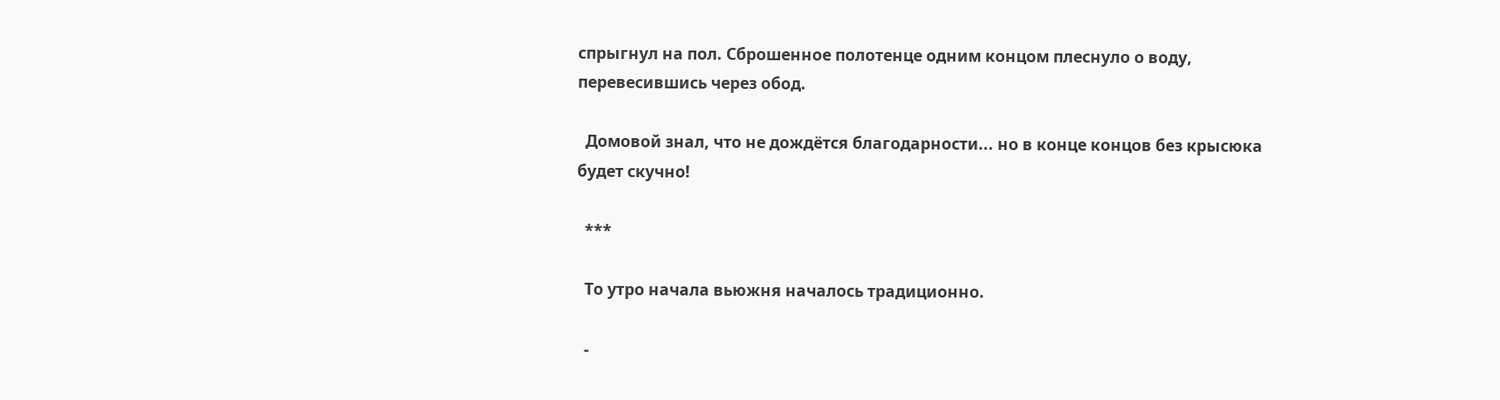спрыгнул на пол. Сброшенное полотенце одним концом плеснуло о воду, перевесившись через обод.

  Домовой знал, что не дождётся благодарности... но в конце концов без крысюка будет скучно!

  ***

  То утро начала вьюжня началось традиционно.

  -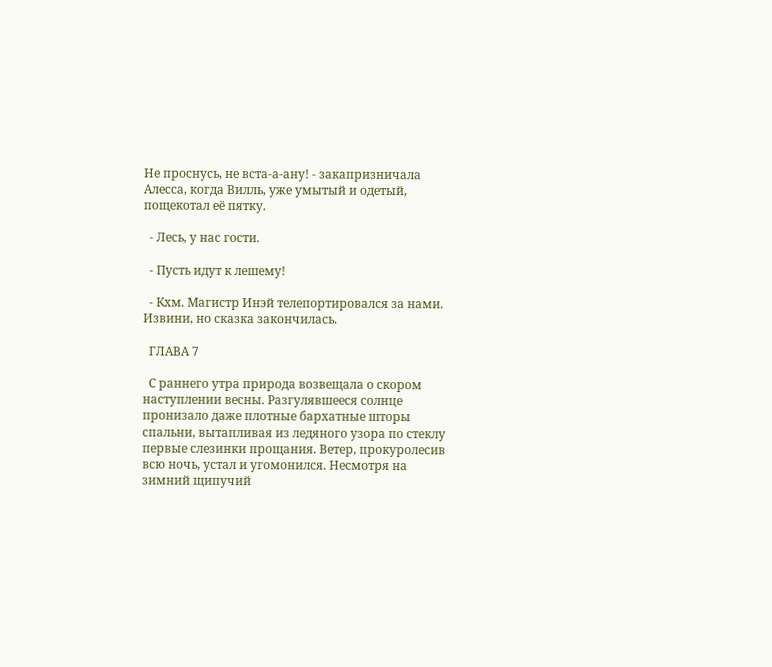Не проснусь, не вста-а-ану! - закапризничала Алесса, когда Вилль, уже умытый и одетый, пощекотал её пятку.

  - Лесь, у нас гости.

  - Пусть идут к лешему!

  - Кхм. Магистр Инэй телепортировался за нами. Извини, но сказка закончилась.

  ГЛАВА 7

  С раннего утра природа возвещала о скором наступлении весны. Разгулявшееся солнце пронизало даже плотные бархатные шторы спальни, вытапливая из ледяного узора по стеклу первые слезинки прощания. Ветер, прокуролесив всю ночь, устал и угомонился. Несмотря на зимний щипучий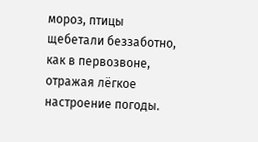мороз, птицы щебетали беззаботно, как в первозвоне, отражая лёгкое настроение погоды.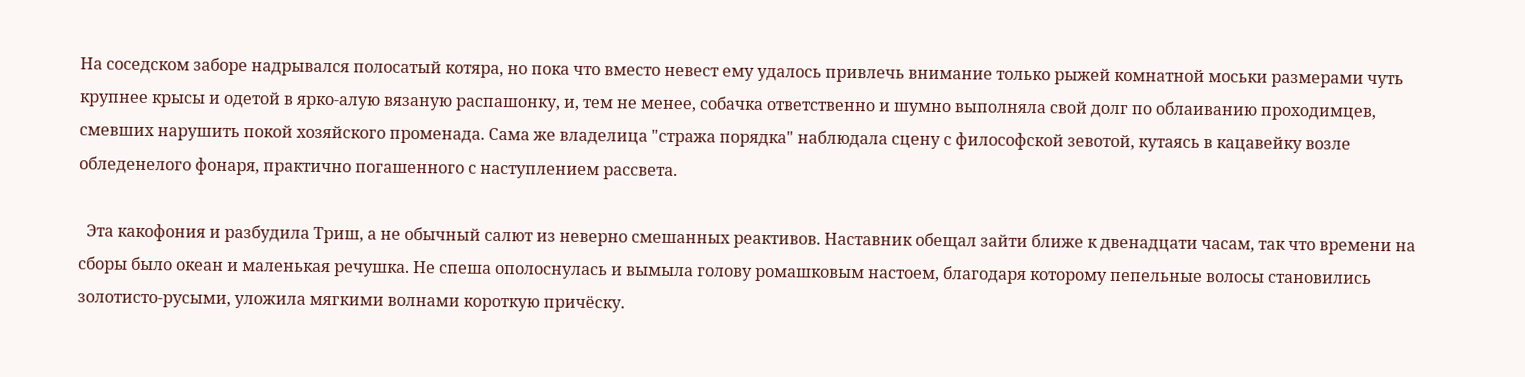На соседском заборе надрывался полосатый котяра, но пока что вместо невест ему удалось привлечь внимание только рыжей комнатной моськи размерами чуть крупнее крысы и одетой в ярко-алую вязаную распашонку, и, тем не менее, собачка ответственно и шумно выполняла свой долг по облаиванию проходимцев, смевших нарушить покой хозяйского променада. Сама же владелица "стража порядка" наблюдала сцену с философской зевотой, кутаясь в кацавейку возле обледенелого фонаря, практично погашенного с наступлением рассвета.

  Эта какофония и разбудила Триш, а не обычный салют из неверно смешанных реактивов. Наставник обещал зайти ближе к двенадцати часам, так что времени на сборы было океан и маленькая речушка. Не спеша ополоснулась и вымыла голову ромашковым настоем, благодаря которому пепельные волосы становились золотисто-русыми, уложила мягкими волнами короткую причёску.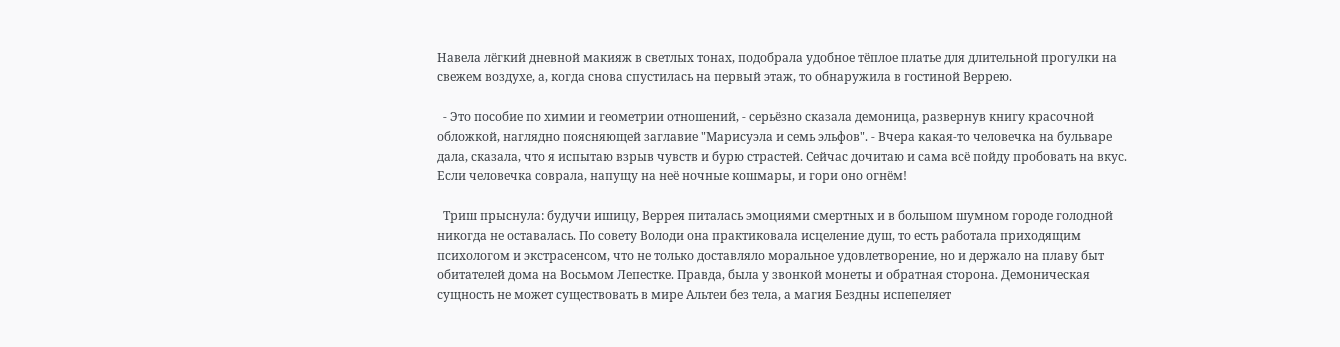Навела лёгкий дневной макияж в светлых тонах, подобрала удобное тёплое платье для длительной прогулки на свежем воздухе, а, когда снова спустилась на первый этаж, то обнаружила в гостиной Веррею.

  - Это пособие по химии и геометрии отношений, - серьёзно сказала демоница, развернув книгу красочной обложкой, наглядно поясняющей заглавие "Марисуэла и семь эльфов". - Вчера какая-то человечка на бульваре дала, сказала, что я испытаю взрыв чувств и бурю страстей. Сейчас дочитаю и сама всё пойду пробовать на вкус. Если человечка соврала, напущу на неё ночные кошмары, и гори оно огнём!

  Триш прыснула: будучи ишицу, Веррея питалась эмоциями смертных и в большом шумном городе голодной никогда не оставалась. По совету Володи она практиковала исцеление душ, то есть работала приходящим психологом и экстрасенсом, что не только доставляло моральное удовлетворение, но и держало на плаву быт обитателей дома на Восьмом Лепестке. Правда, была у звонкой монеты и обратная сторона. Демоническая сущность не может существовать в мире Альтеи без тела, а магия Бездны испепеляет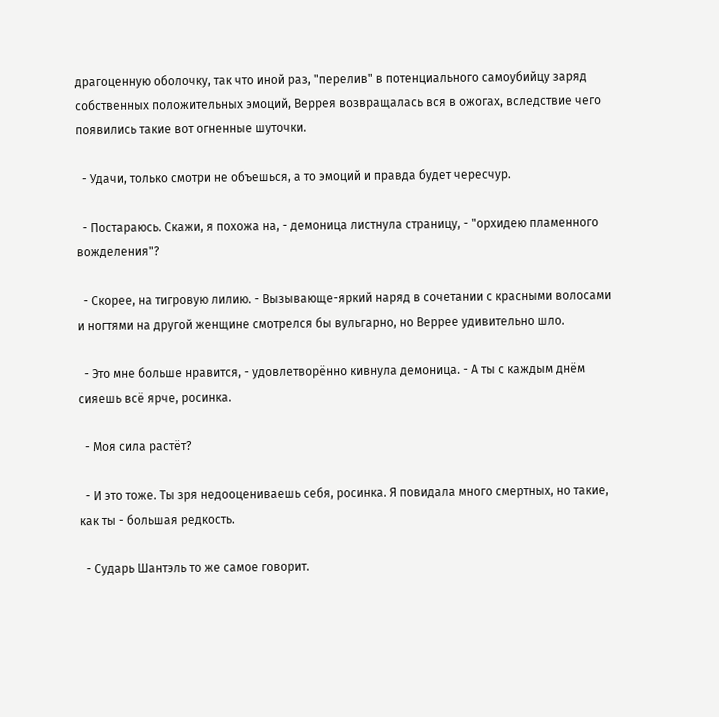драгоценную оболочку, так что иной раз, "перелив" в потенциального самоубийцу заряд собственных положительных эмоций, Веррея возвращалась вся в ожогах, вследствие чего появились такие вот огненные шуточки.

  - Удачи, только смотри не объешься, а то эмоций и правда будет чересчур.

  - Постараюсь. Скажи, я похожа на, - демоница листнула страницу, - "орхидею пламенного вожделения"?

  - Скорее, на тигровую лилию. - Вызывающе-яркий наряд в сочетании с красными волосами и ногтями на другой женщине смотрелся бы вульгарно, но Веррее удивительно шло.

  - Это мне больше нравится, - удовлетворённо кивнула демоница. - А ты с каждым днём сияешь всё ярче, росинка.

  - Моя сила растёт?

  - И это тоже. Ты зря недооцениваешь себя, росинка. Я повидала много смертных, но такие, как ты - большая редкость.

  - Сударь Шантэль то же самое говорит.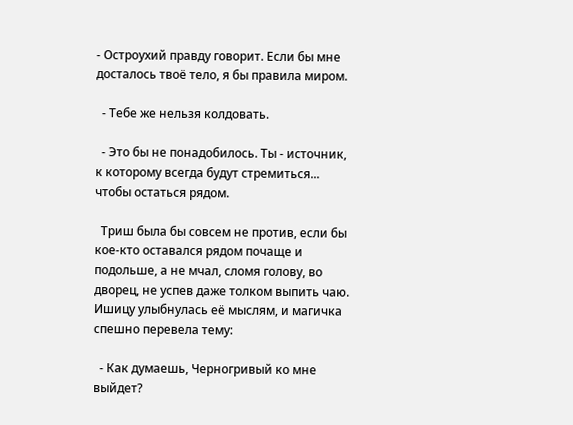- Остроухий правду говорит. Если бы мне досталось твоё тело, я бы правила миром.

  - Тебе же нельзя колдовать.

  - Это бы не понадобилось. Ты - источник, к которому всегда будут стремиться... чтобы остаться рядом.

  Триш была бы совсем не против, если бы кое-кто оставался рядом почаще и подольше, а не мчал, сломя голову, во дворец, не успев даже толком выпить чаю. Ишицу улыбнулась её мыслям, и магичка спешно перевела тему:

  - Как думаешь, Черногривый ко мне выйдет?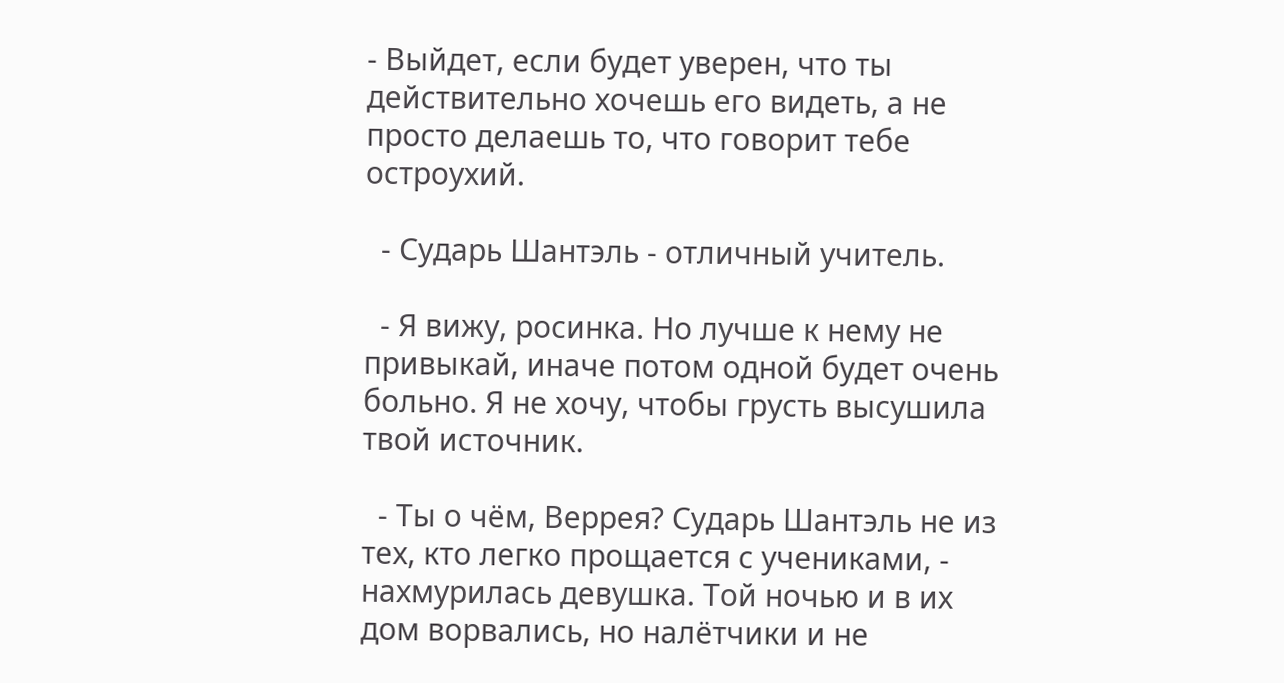- Выйдет, если будет уверен, что ты действительно хочешь его видеть, а не просто делаешь то, что говорит тебе остроухий.

  - Сударь Шантэль - отличный учитель.

  - Я вижу, росинка. Но лучше к нему не привыкай, иначе потом одной будет очень больно. Я не хочу, чтобы грусть высушила твой источник.

  - Ты о чём, Веррея? Сударь Шантэль не из тех, кто легко прощается с учениками, - нахмурилась девушка. Той ночью и в их дом ворвались, но налётчики и не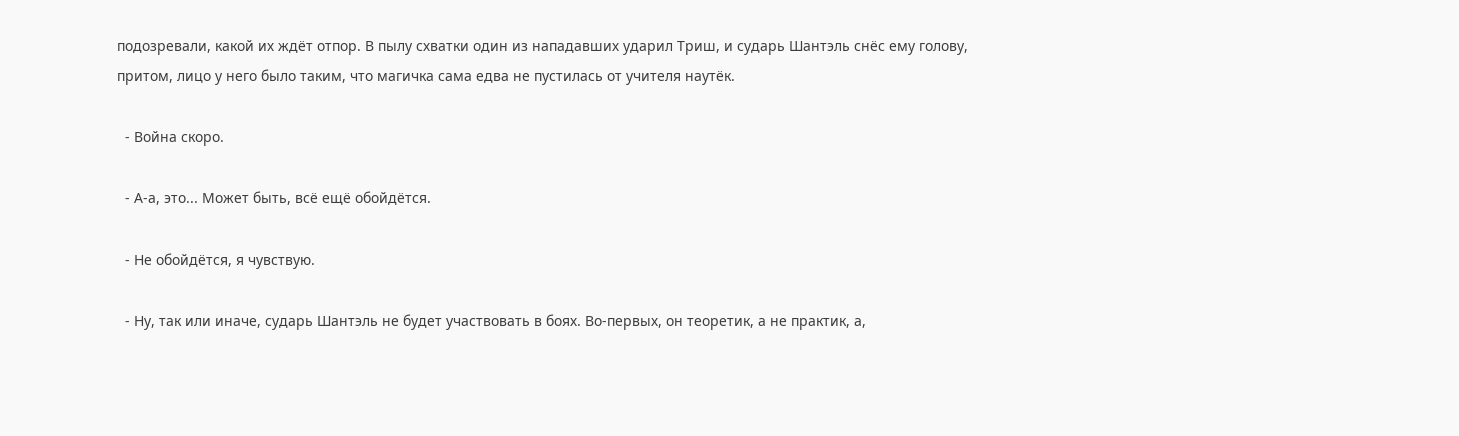подозревали, какой их ждёт отпор. В пылу схватки один из нападавших ударил Триш, и сударь Шантэль снёс ему голову, притом, лицо у него было таким, что магичка сама едва не пустилась от учителя наутёк.

  - Война скоро.

  - А-а, это... Может быть, всё ещё обойдётся.

  - Не обойдётся, я чувствую.

  - Ну, так или иначе, сударь Шантэль не будет участвовать в боях. Во-первых, он теоретик, а не практик, а,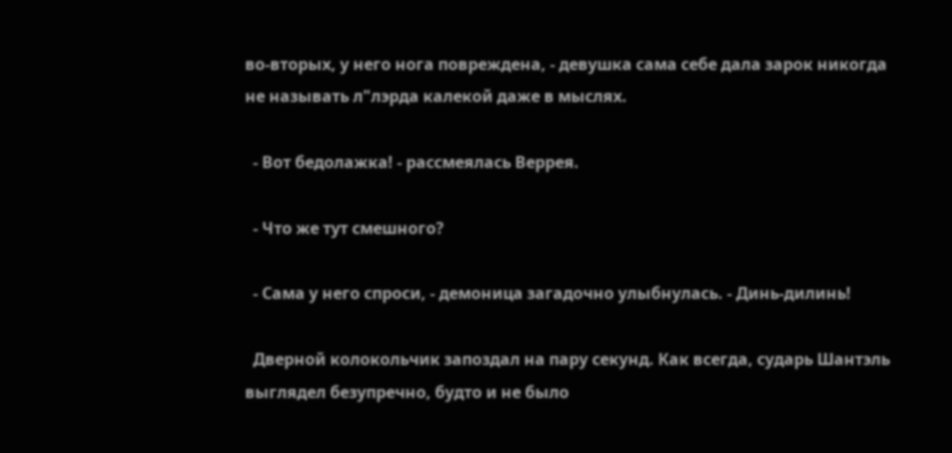во-вторых, у него нога повреждена, - девушка сама себе дала зарок никогда не называть л"лэрда калекой даже в мыслях.

  - Вот бедолажка! - рассмеялась Веррея.

  - Что же тут смешного?

  - Сама у него спроси, - демоница загадочно улыбнулась. - Динь-дилинь!

  Дверной колокольчик запоздал на пару секунд. Как всегда, сударь Шантэль выглядел безупречно, будто и не было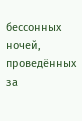бессонных ночей, проведённых за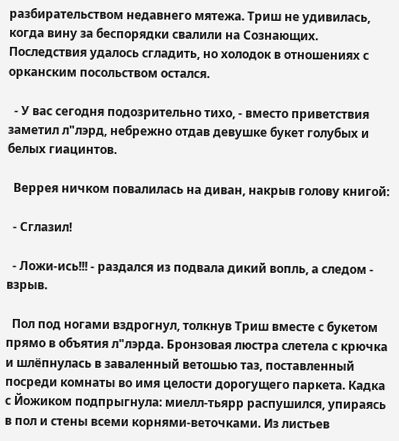разбирательством недавнего мятежа. Триш не удивилась, когда вину за беспорядки свалили на Сознающих. Последствия удалось сгладить, но холодок в отношениях с орканским посольством остался.

  - У вас сегодня подозрительно тихо, - вместо приветствия заметил л"лэрд, небрежно отдав девушке букет голубых и белых гиацинтов.

  Веррея ничком повалилась на диван, накрыв голову книгой:

  - Сглазил!

  - Ложи-ись!!! - раздался из подвала дикий вопль, а следом - взрыв.

  Пол под ногами вздрогнул, толкнув Триш вместе с букетом прямо в объятия л"лэрда. Бронзовая люстра слетела с крючка и шлёпнулась в заваленный ветошью таз, поставленный посреди комнаты во имя целости дорогущего паркета. Кадка с Йожиком подпрыгнула: миелл-тьярр распушился, упираясь в пол и стены всеми корнями-веточками. Из листьев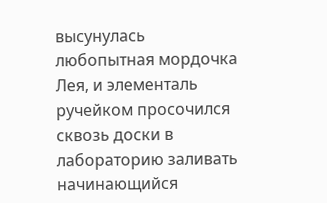высунулась любопытная мордочка Лея, и элементаль ручейком просочился сквозь доски в лабораторию заливать начинающийся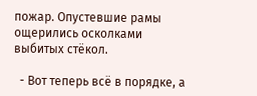пожар. Опустевшие рамы ощерились осколками выбитых стёкол.

  - Вот теперь всё в порядке, а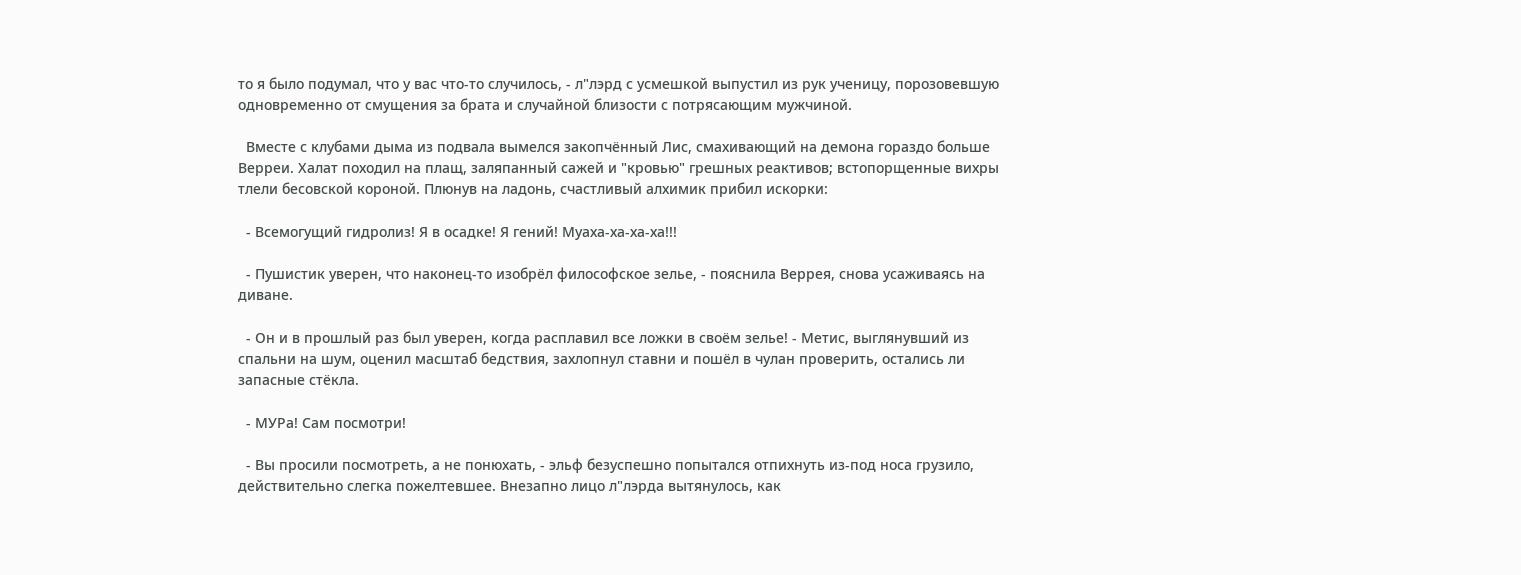то я было подумал, что у вас что-то случилось, - л"лэрд с усмешкой выпустил из рук ученицу, порозовевшую одновременно от смущения за брата и случайной близости с потрясающим мужчиной.

  Вместе с клубами дыма из подвала вымелся закопчённый Лис, смахивающий на демона гораздо больше Верреи. Халат походил на плащ, заляпанный сажей и "кровью" грешных реактивов; встопорщенные вихры тлели бесовской короной. Плюнув на ладонь, счастливый алхимик прибил искорки:

  - Всемогущий гидролиз! Я в осадке! Я гений! Муаха-ха-ха-ха!!!

  - Пушистик уверен, что наконец-то изобрёл философское зелье, - пояснила Веррея, снова усаживаясь на диване.

  - Он и в прошлый раз был уверен, когда расплавил все ложки в своём зелье! - Метис, выглянувший из спальни на шум, оценил масштаб бедствия, захлопнул ставни и пошёл в чулан проверить, остались ли запасные стёкла.

  - МУРа! Сам посмотри!

  - Вы просили посмотреть, а не понюхать, - эльф безуспешно попытался отпихнуть из-под носа грузило, действительно слегка пожелтевшее. Внезапно лицо л"лэрда вытянулось, как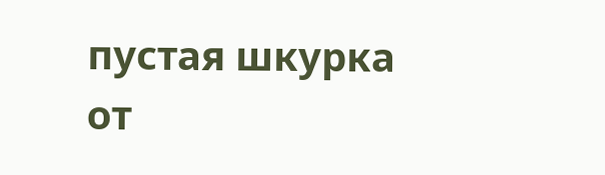пустая шкурка от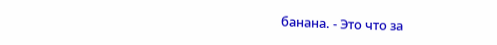банана. - Это что за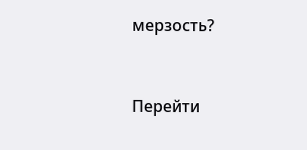мерзость?


Перейти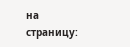на страницу: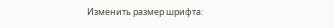Изменить размер шрифта: